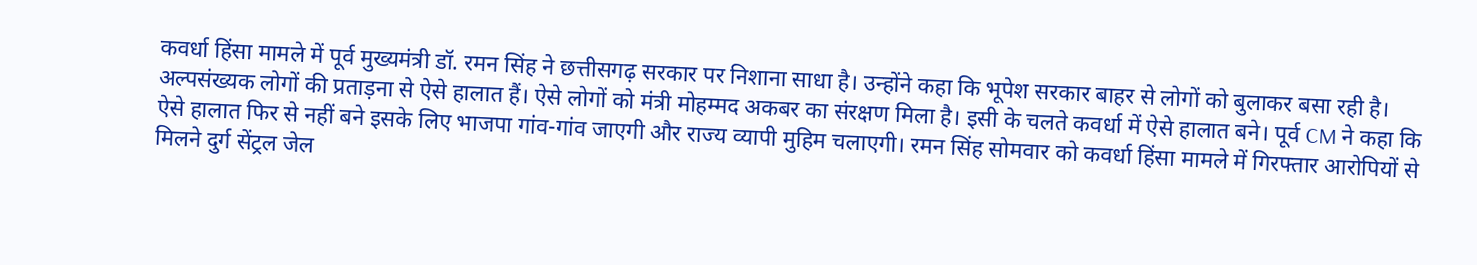कवर्धा हिंसा मामले में पूर्व मुख्यमंत्री डॉ. रमन सिंह ने छत्तीसगढ़ सरकार पर निशाना साधा है। उन्होंने कहा कि भूपेश सरकार बाहर से लोगों को बुलाकर बसा रही है। अल्पसंख्यक लोगों की प्रताड़ना से ऐसे हालात हैं। ऐसे लोगों को मंत्री मोहम्मद अकबर का संरक्षण मिला है। इसी के चलते कवर्धा में ऐसे हालात बने। पूर्व CM ने कहा कि ऐसे हालात फिर से नहीं बने इसके लिए भाजपा गांव-गांव जाएगी और राज्य व्यापी मुहिम चलाएगी। रमन सिंह सोमवार को कवर्धा हिंसा मामले में गिरफ्तार आरोपियों से मिलने दुर्ग सेंट्रल जेल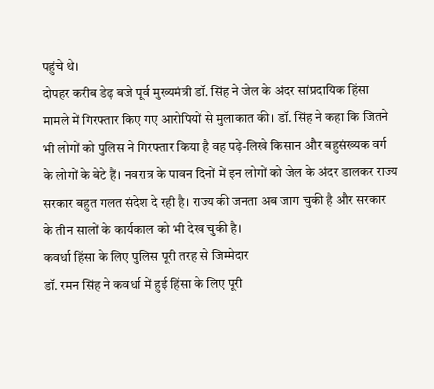पहुंचे थे।
दोपहर करीब डेढ़ बजे पूर्व मुख्यमंत्री डॉ. सिंह ने जेल के अंदर सांप्रदायिक हिंसा मामले में गिरफ्तार किए गए आरोपियों से मुलाकात की। डॉ. सिंह ने कहा कि जितने भी लोगों को पुलिस ने गिरफ्तार किया है वह पढ़े-लिखे किसान और बहुसंख्यक वर्ग के लोगों के बेटे हैं। नवरात्र के पावन दिनों में इन लोगों को जेल के अंदर डालकर राज्य सरकार बहुत गलत संदेश दे रही है। राज्य की जनता अब जाग चुकी है और सरकार के तीन सालों के कार्यकाल को भी देख चुकी है।
कवर्धा हिंसा के लिए पुलिस पूरी तरह से जिम्मेदार
डॉ. रमन सिंह ने कवर्धा में हुई हिंसा के लिए पूरी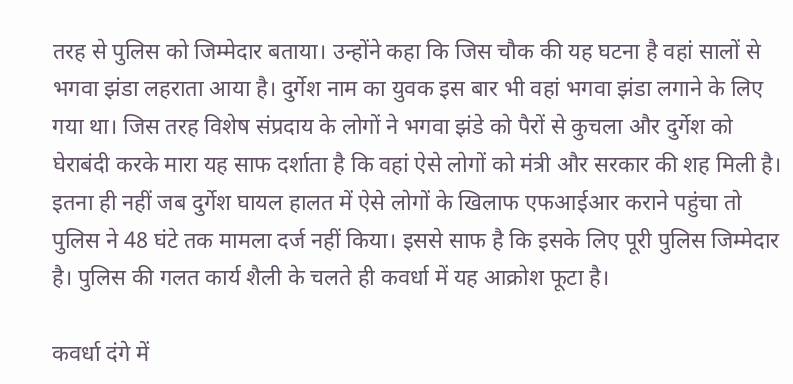तरह से पुलिस को जिम्मेदार बताया। उन्होंने कहा कि जिस चौक की यह घटना है वहां सालों से भगवा झंडा लहराता आया है। दुर्गेश नाम का युवक इस बार भी वहां भगवा झंडा लगाने के लिए गया था। जिस तरह विशेष संप्रदाय के लोगों ने भगवा झंडे को पैरों से कुचला और दुर्गेश को घेराबंदी करके मारा यह साफ दर्शाता है कि वहां ऐसे लोगों को मंत्री और सरकार की शह मिली है। इतना ही नहीं जब दुर्गेश घायल हालत में ऐसे लोगों के खिलाफ एफआईआर कराने पहुंचा तो पुलिस ने 48 घंटे तक मामला दर्ज नहीं किया। इससे साफ है कि इसके लिए पूरी पुलिस जिम्मेदार है। पुलिस की गलत कार्य शैली के चलते ही कवर्धा में यह आक्रोश फूटा है।

कवर्धा दंगे में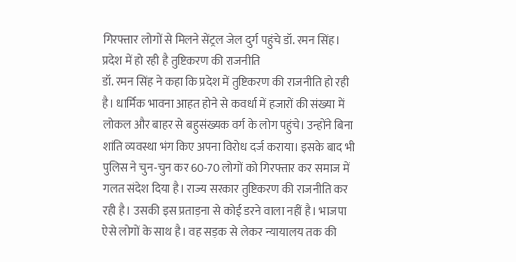गिरफ्तार लोगों से मिलने सेंट्रल जेल दुर्ग पहुंचे डॉ. रमन सिंह।
प्रदेश में हो रही है तुष्टिकरण की राजनीति
डॉ. रमन सिंह ने कहा कि प्रदेश में तुष्टिकरण की राजनीति हो रही है। धार्मिक भावना आहत होने से कवर्धा में हजारों की संख्या में लोकल और बाहर से बहुसंख्यक वर्ग के लोग पहुंचे। उन्होंने बिना शांति व्यवस्था भंग किए अपना विरोध दर्ज कराया। इसके बाद भी पुलिस ने चुन-चुन कर 60-70 लोगों को गिरफ्तार कर समाज में गलत संदेश दिया है। राज्य सरकार तुष्टिकरण की राजनीति कर रही है। उसकी इस प्रताड़ना से कोई डरने वाला नहीं है। भाजपा ऐसे लोगों के साथ है। वह सड़क से लेकर न्यायालय तक की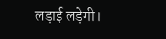लड़ाई लड़ेगी।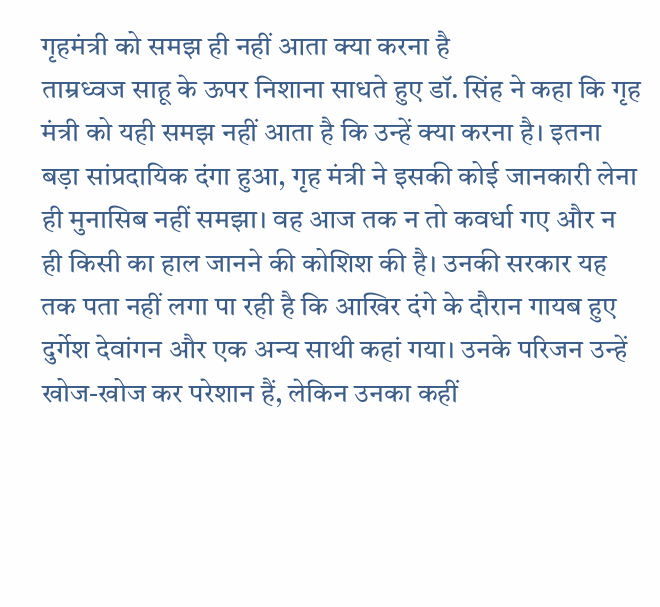गृहमंत्री को समझ ही नहीं आता क्या करना है
ताम्रध्वज साहू के ऊपर निशाना साधते हुए डॉ. सिंह ने कहा कि गृह मंत्री को यही समझ नहीं आता है कि उन्हें क्या करना है। इतना बड़ा सांप्रदायिक दंगा हुआ, गृह मंत्री ने इसकी कोई जानकारी लेना ही मुनासिब नहीं समझा। वह आज तक न तो कवर्धा गए और न ही किसी का हाल जानने की कोशिश की है। उनकी सरकार यह तक पता नहीं लगा पा रही है कि आखिर दंगे के दौरान गायब हुए दुर्गेश देवांगन और एक अन्य साथी कहां गया। उनके परिजन उन्हें खोज-खोज कर परेशान हैं, लेकिन उनका कहीं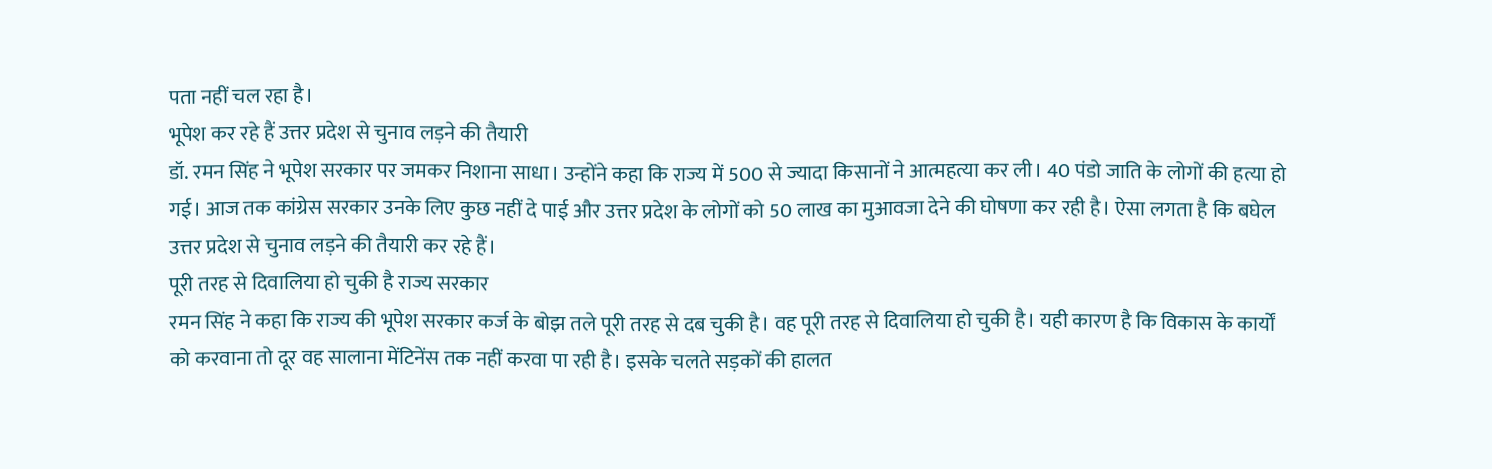पता नहीं चल रहा है।
भूपेश कर रहे हैं उत्तर प्रदेश से चुनाव लड़ने की तैयारी
डॉ. रमन सिंह ने भूपेश सरकार पर जमकर निशाना साधा। उन्होंने कहा कि राज्य में 500 से ज्यादा किसानों ने आत्महत्या कर ली। 40 पंडो जाति के लोगों की हत्या हो गई। आज तक कांग्रेस सरकार उनके लिए कुछ नहीं दे पाई और उत्तर प्रदेश के लोगों को 50 लाख का मुआवजा देने की घोषणा कर रही है। ऐसा लगता है कि बघेल उत्तर प्रदेश से चुनाव लड़ने की तैयारी कर रहे हैं।
पूरी तरह से दिवालिया हो चुकी है राज्य सरकार
रमन सिंह ने कहा कि राज्य की भूपेश सरकार कर्ज के बोझ तले पूरी तरह से दब चुकी है। वह पूरी तरह से दिवालिया हो चुकी है। यही कारण है कि विकास के कार्यों को करवाना तो दूर वह सालाना मेंटिनेंस तक नहीं करवा पा रही है। इसके चलते सड़कों की हालत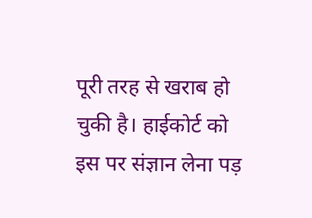पूरी तरह से खराब हो चुकी है। हाईकोर्ट को इस पर संज्ञान लेना पड़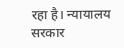रहा है। न्यायालय सरकार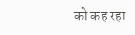को कह रहा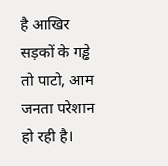है आखिर सड़कों के गड्ढे तो पाटो, आम जनता परेशान हो रही है।